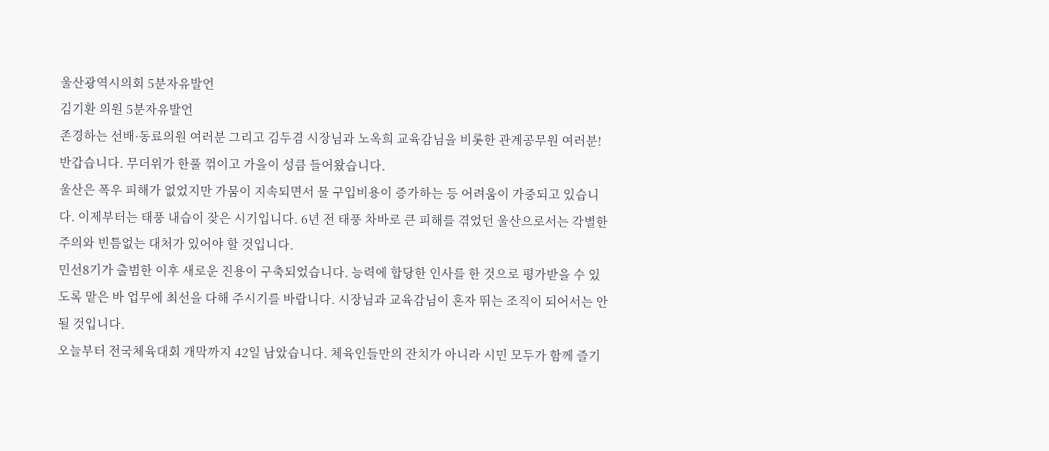울산광역시의회 5분자유발언
김기환 의원 5분자유발언
존경하는 선배·동료의원 여러분 그리고 김두겸 시장님과 노옥희 교육감님을 비롯한 관계공무원 여러분! 반갑습니다. 무더위가 한풀 꺾이고 가을이 성큼 들어왔습니다.
울산은 폭우 피해가 없었지만 가뭄이 지속되면서 물 구입비용이 증가하는 등 어려움이 가중되고 있습니다. 이제부터는 태풍 내습이 잦은 시기입니다. 6년 전 태풍 차바로 큰 피해를 겪었던 울산으로서는 각별한 주의와 빈틈없는 대처가 있어야 할 것입니다.
민선8기가 출범한 이후 새로운 진용이 구축되었습니다. 능력에 합당한 인사를 한 것으로 평가받을 수 있도록 맡은 바 업무에 최선을 다해 주시기를 바랍니다. 시장님과 교육감님이 혼자 뛰는 조직이 되어서는 안 될 것입니다.
오늘부터 전국체육대회 개막까지 42일 남았습니다. 체육인들만의 잔치가 아니라 시민 모두가 함께 즐기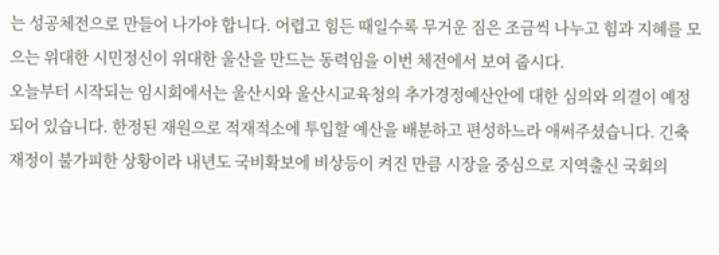는 성공체전으로 만들어 나가야 합니다. 어렵고 힘든 때일수록 무거운 짐은 조금씩 나누고 힘과 지혜를 모으는 위대한 시민정신이 위대한 울산을 만드는 동력임을 이번 체전에서 보여 줍시다.
오늘부터 시작되는 임시회에서는 울산시와 울산시교육청의 추가경정예산안에 대한 심의와 의결이 예정되어 있습니다. 한정된 재원으로 적재적소에 투입할 예산을 배분하고 편성하느라 애써주셨습니다. 긴축재정이 불가피한 상황이라 내년도 국비확보에 비상등이 켜진 만큼 시장을 중심으로 지역출신 국회의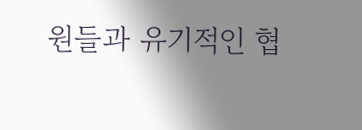원들과 유기적인 협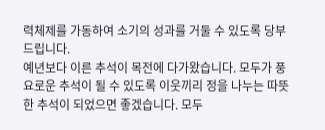력체제를 가동하여 소기의 성과를 거둘 수 있도록 당부드립니다.
예년보다 이른 추석이 목전에 다가왔습니다. 모두가 풍요로운 추석이 될 수 있도록 이웃끼리 정을 나누는 따뜻한 추석이 되었으면 좋겠습니다. 모두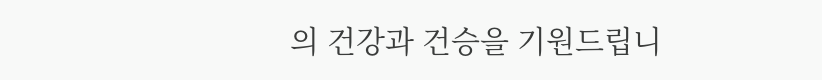의 건강과 건승을 기원드립니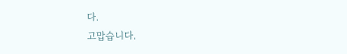다.
고맙습니다.